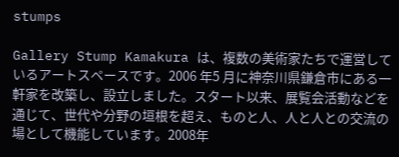stumps

Gallery Stump Kamakura は、複数の美術家たちで運営しているアートスペースです。2006 年5 月に神奈川県鎌倉市にある一軒家を改築し、設立しました。スタート以来、展覧会活動などを通じて、世代や分野の垣根を超え、ものと人、人と人との交流の場として機能しています。2008年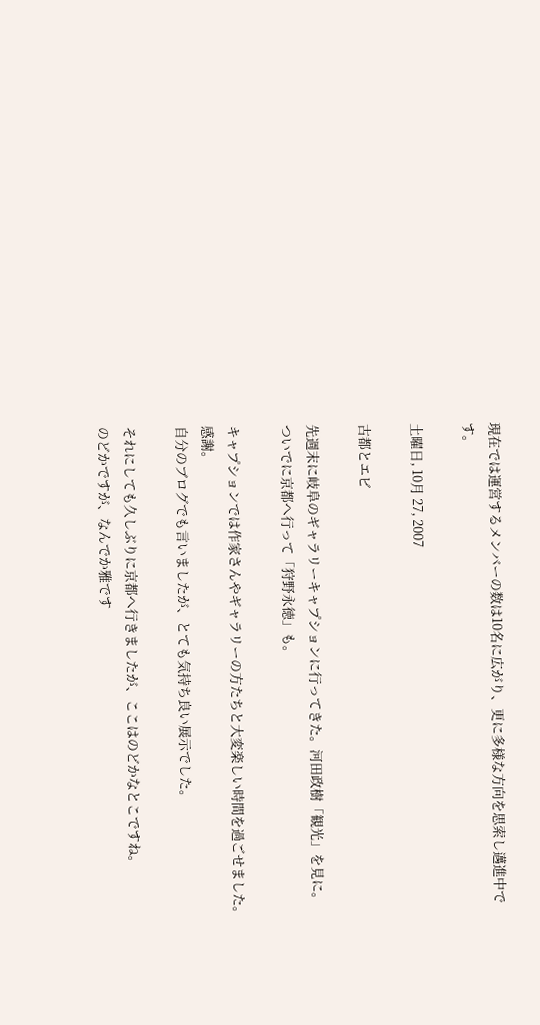現在では運営するメンバーの数は10名に広がり、更に多様な方向を思索し邁進中です。

土曜日, 10月 27, 2007

古都とエビ

先週末に岐阜のギャラリーキャプションに行ってきた。河田政樹「観光」を見に。
ついでに京都へ行って「狩野永徳」も。

キャプションでは作家さんやギャラリーの方たちと大変楽しい時間を過ごせました。感謝。
自分のブログでも言いましたが、とても気持ち良い展示でした。

それにしても久しぶりに京都へ行きましたが、ここはのどかなとこですね。
のどかですが、なんでか雅です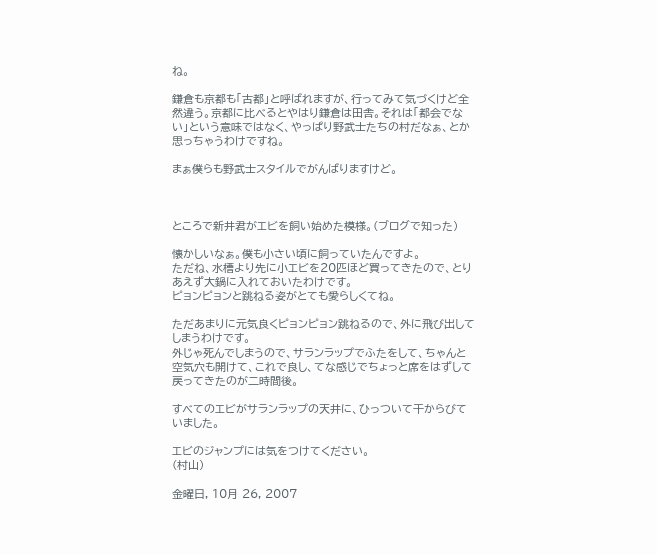ね。

鎌倉も京都も「古都」と呼ばれますが、行ってみて気づくけど全然違う。京都に比べるとやはり鎌倉は田舎。それは「都会でない」という意味ではなく、やっぱり野武士たちの村だなぁ、とか思っちゃうわけですね。

まぁ僕らも野武士スタイルでがんばりますけど。



ところで新井君がエビを飼い始めた模様。(ブログで知った)

懐かしいなぁ。僕も小さい頃に飼っていたんですよ。
ただね、水槽より先に小エビを20匹ほど買ってきたので、とりあえず大鍋に入れておいたわけです。
ピョンピョンと跳ねる姿がとても愛らしくてね。

ただあまりに元気良くピョンピョン跳ねるので、外に飛び出してしまうわけです。
外じゃ死んでしまうので、サランラップでふたをして、ちゃんと空気穴も開けて、これで良し、てな感じでちょっと席をはずして戻ってきたのが二時間後。

すべてのエビがサランラップの天井に、ひっついて干からびていました。

エビのジャンプには気をつけてください。
(村山)

金曜日, 10月 26, 2007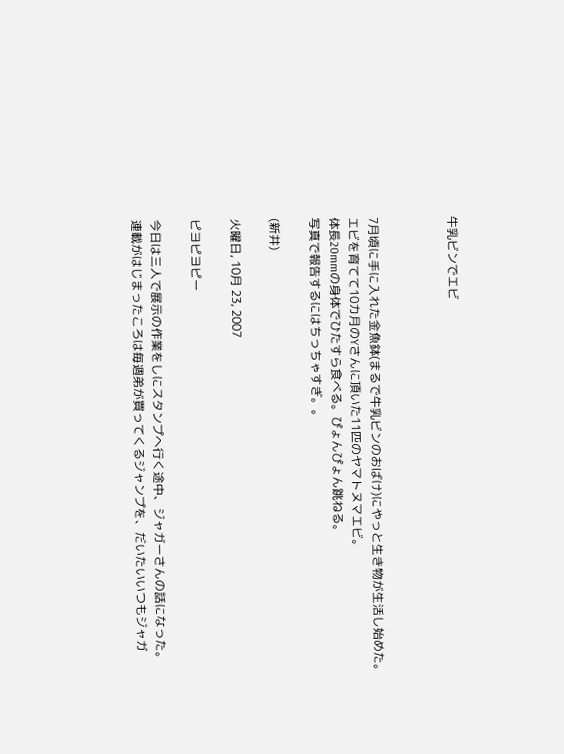牛乳ビンでエビ



7月頃に手に入れた金魚鉢(まるで牛乳ビンのおばけ)にやっと生き物が生活し始めた。
エビを育てて10カ月のYさんに頂いた11匹のヤマトヌマエビ。
体長20mmの身体でひたすら食べる。ぴょんぴょん跳ねる。
写真で報告するにはちっちゃすぎ。。

(新井)

火曜日, 10月 23, 2007

ピヨピヨピー

今日は三人で展示の作業をしにスタンプへ行く途中、ジャガーさんの話になった。
連載がはじまったころは毎週弟が買ってくるジャンプを、だいたいいつもジャガ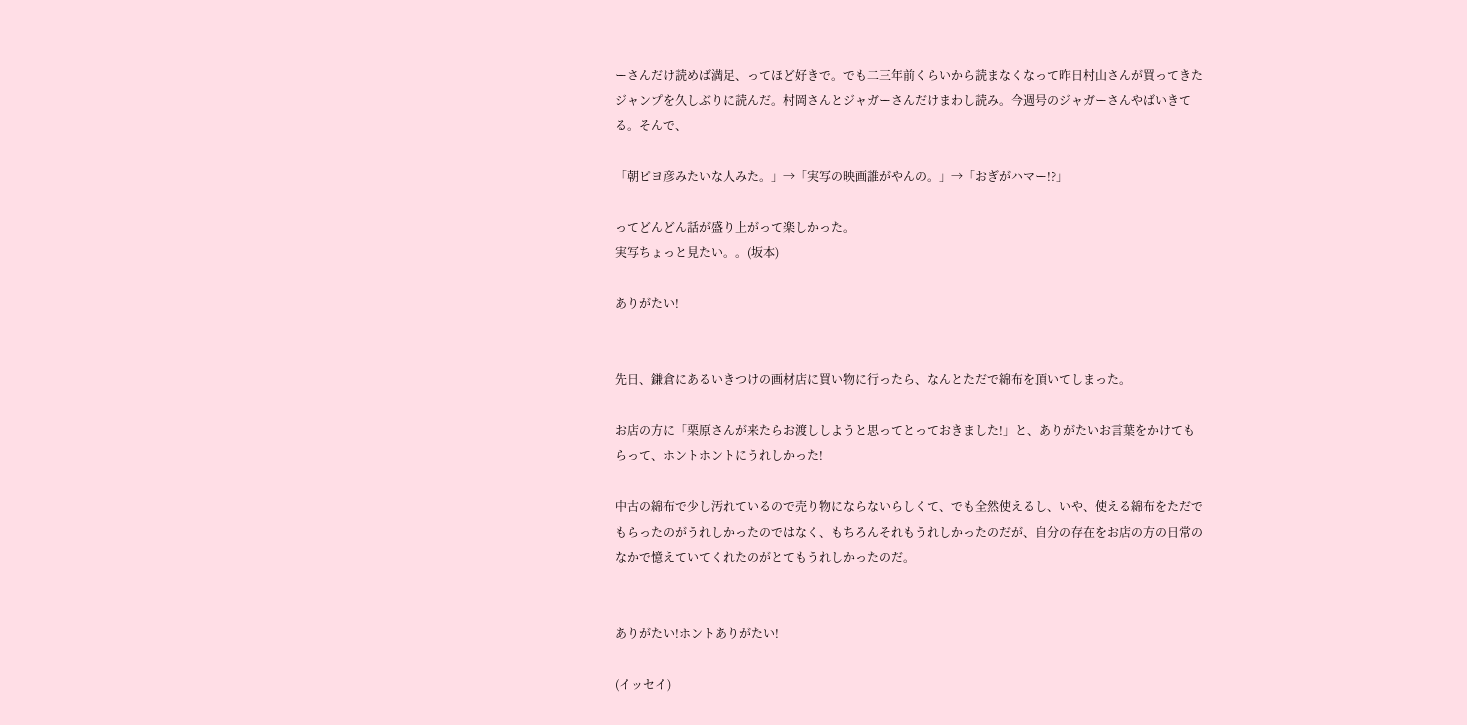ーさんだけ読めば満足、ってほど好きで。でも二三年前くらいから読まなくなって昨日村山さんが買ってきたジャンプを久しぶりに読んだ。村岡さんとジャガーさんだけまわし読み。今週号のジャガーさんやばいきてる。そんで、

「朝ピヨ彦みたいな人みた。」→「実写の映画誰がやんの。」→「おぎがハマー!?」

ってどんどん話が盛り上がって楽しかった。
実写ちょっと見たい。。(坂本)

ありがたい!


先日、鎌倉にあるいきつけの画材店に買い物に行ったら、なんとただで綿布を頂いてしまった。

お店の方に「栗原さんが来たらお渡ししようと思ってとっておきました!」と、ありがたいお言葉をかけてもらって、ホントホントにうれしかった!

中古の綿布で少し汚れているので売り物にならないらしくて、でも全然使えるし、いや、使える綿布をただでもらったのがうれしかったのではなく、もちろんそれもうれしかったのだが、自分の存在をお店の方の日常のなかで憶えていてくれたのがとてもうれしかったのだ。


ありがたい!ホントありがたい!

(イッセイ)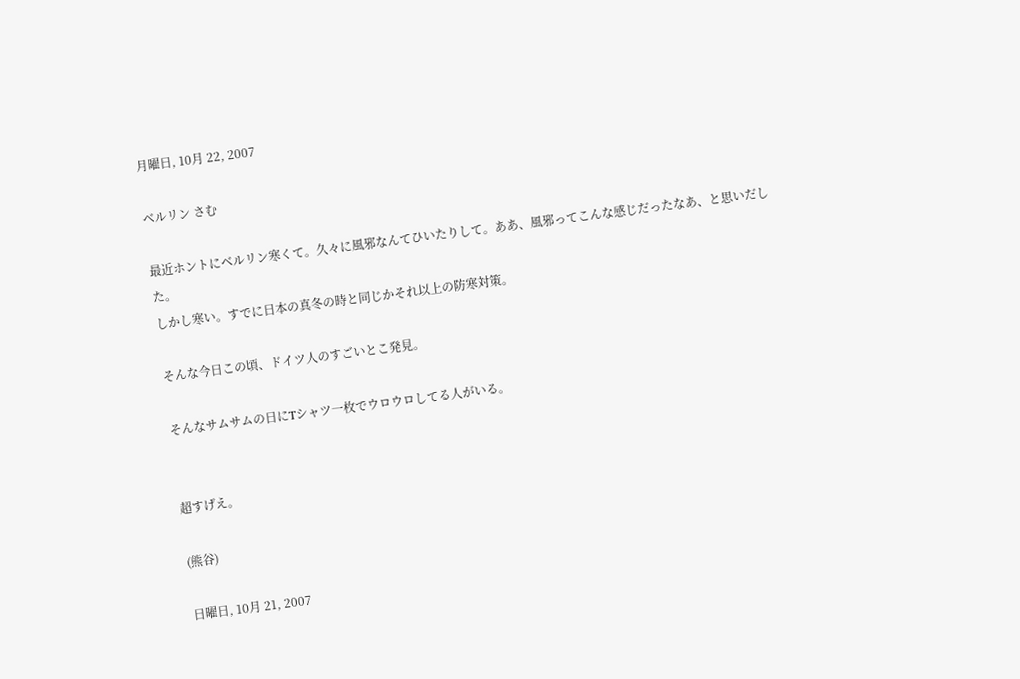月曜日, 10月 22, 2007

ベルリン さむ

最近ホントにベルリン寒くて。久々に風邪なんてひいたりして。ああ、風邪ってこんな感じだったなあ、と思いだした。
しかし寒い。すでに日本の真冬の時と同じかそれ以上の防寒対策。

そんな今日この頃、ドイツ人のすごいとこ発見。

そんなサムサムの日にTシャツ一枚でウロウロしてる人がいる。


超すげえ。

(熊谷)

日曜日, 10月 21, 2007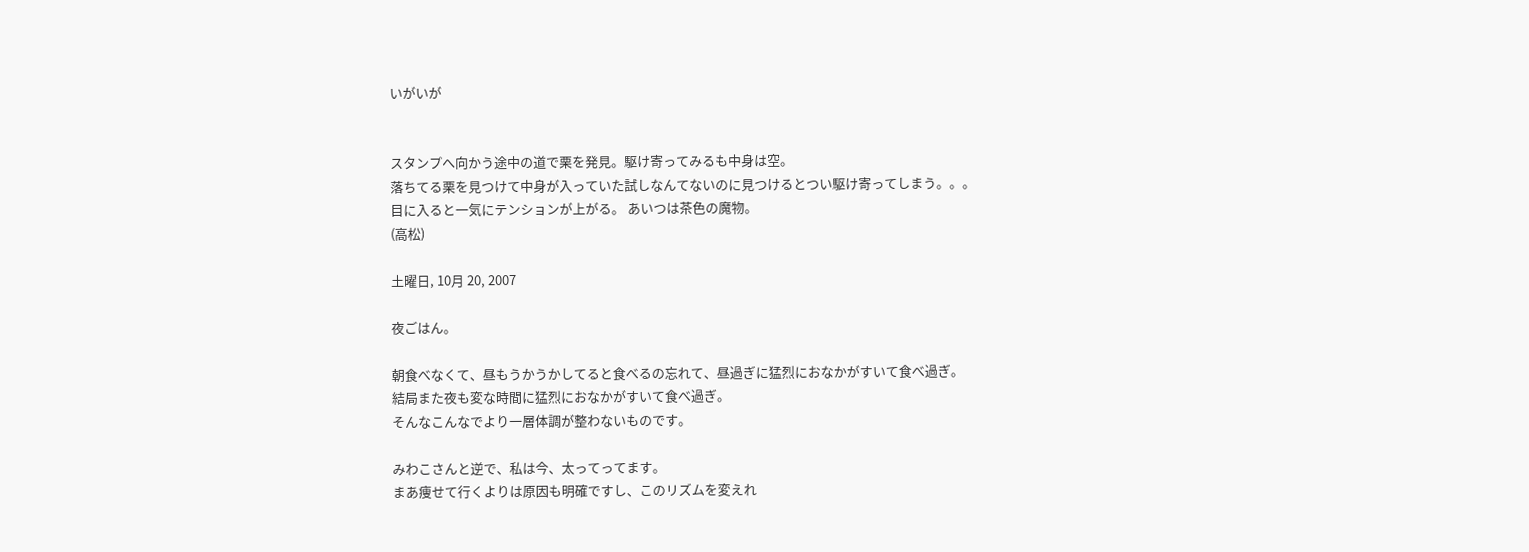いがいが


スタンプへ向かう途中の道で栗を発見。駆け寄ってみるも中身は空。
落ちてる栗を見つけて中身が入っていた試しなんてないのに見つけるとつい駆け寄ってしまう。。。
目に入ると一気にテンションが上がる。 あいつは茶色の魔物。
(高松)

土曜日, 10月 20, 2007

夜ごはん。

朝食べなくて、昼もうかうかしてると食べるの忘れて、昼過ぎに猛烈におなかがすいて食べ過ぎ。
結局また夜も変な時間に猛烈におなかがすいて食べ過ぎ。
そんなこんなでより一層体調が整わないものです。

みわこさんと逆で、私は今、太ってってます。
まあ痩せて行くよりは原因も明確ですし、このリズムを変えれ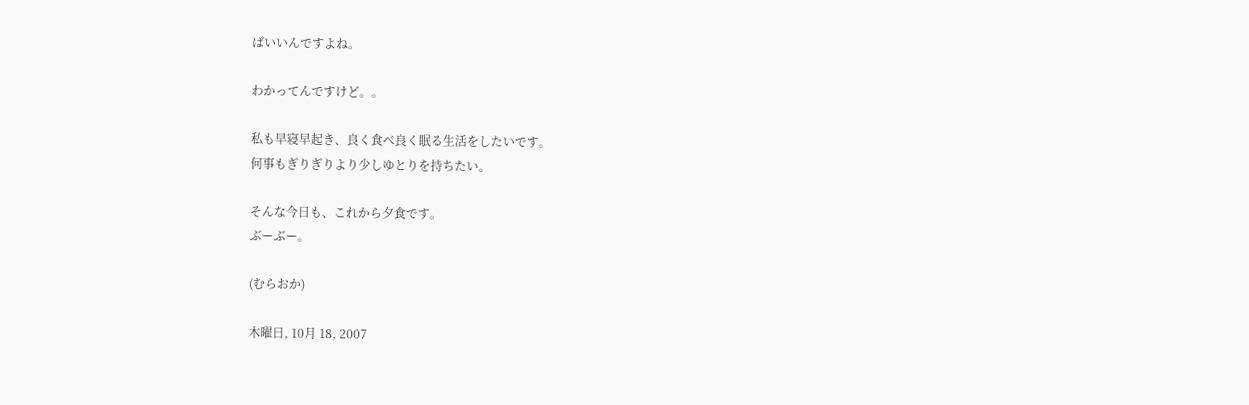ばいいんですよね。

わかってんですけど。。

私も早寝早起き、良く食べ良く眠る生活をしたいです。
何事もぎりぎりより少しゆとりを持ちたい。

そんな今日も、これから夕食です。
ぶーぶー。

(むらおか)

木曜日, 10月 18, 2007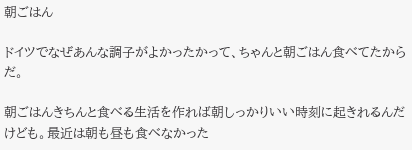朝ごはん

ドイツでなぜあんな調子がよかったかって、ちゃんと朝ごはん食べてたからだ。

朝ごはんきちんと食べる生活を作れば朝しっかりいい時刻に起きれるんだけども。最近は朝も昼も食べなかった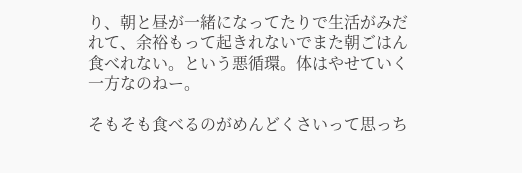り、朝と昼が一緒になってたりで生活がみだれて、余裕もって起きれないでまた朝ごはん食べれない。という悪循環。体はやせていく一方なのねー。

そもそも食べるのがめんどくさいって思っち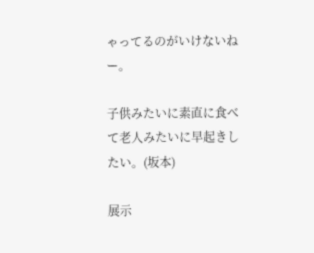ゃってるのがいけないねー。

子供みたいに素直に食べて老人みたいに早起きしたい。(坂本)

展示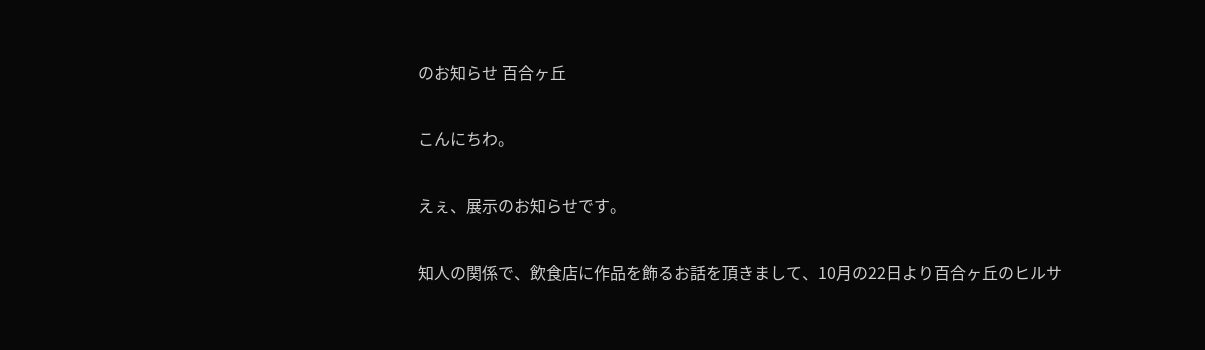のお知らせ 百合ヶ丘

こんにちわ。

えぇ、展示のお知らせです。

知人の関係で、飲食店に作品を飾るお話を頂きまして、10月の22日より百合ヶ丘のヒルサ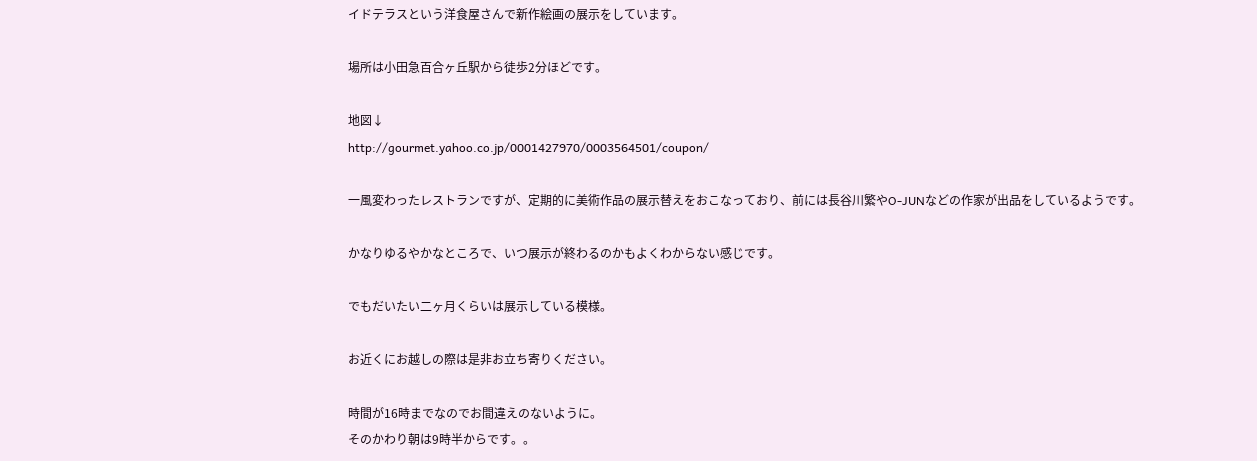イドテラスという洋食屋さんで新作絵画の展示をしています。

場所は小田急百合ヶ丘駅から徒歩2分ほどです。

地図↓
http://gourmet.yahoo.co.jp/0001427970/0003564501/coupon/

一風変わったレストランですが、定期的に美術作品の展示替えをおこなっており、前には長谷川繁やO-JUNなどの作家が出品をしているようです。

かなりゆるやかなところで、いつ展示が終わるのかもよくわからない感じです。

でもだいたい二ヶ月くらいは展示している模様。

お近くにお越しの際は是非お立ち寄りください。

時間が16時までなのでお間違えのないように。
そのかわり朝は9時半からです。。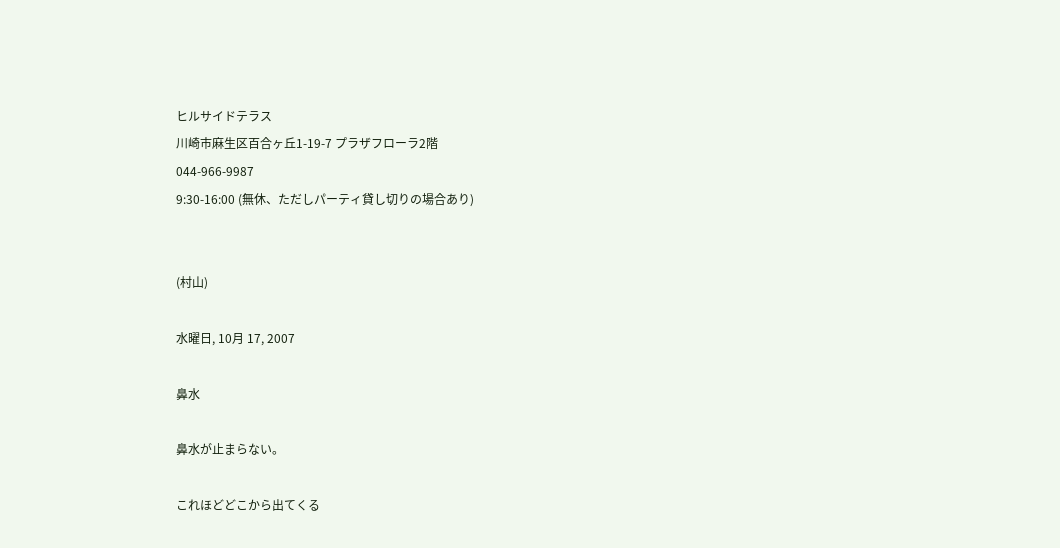ヒルサイドテラス
川崎市麻生区百合ヶ丘1-19-7 プラザフローラ2階
044-966-9987
9:30-16:00 (無休、ただしパーティ貸し切りの場合あり)


(村山)

水曜日, 10月 17, 2007

鼻水

鼻水が止まらない。

これほどどこから出てくる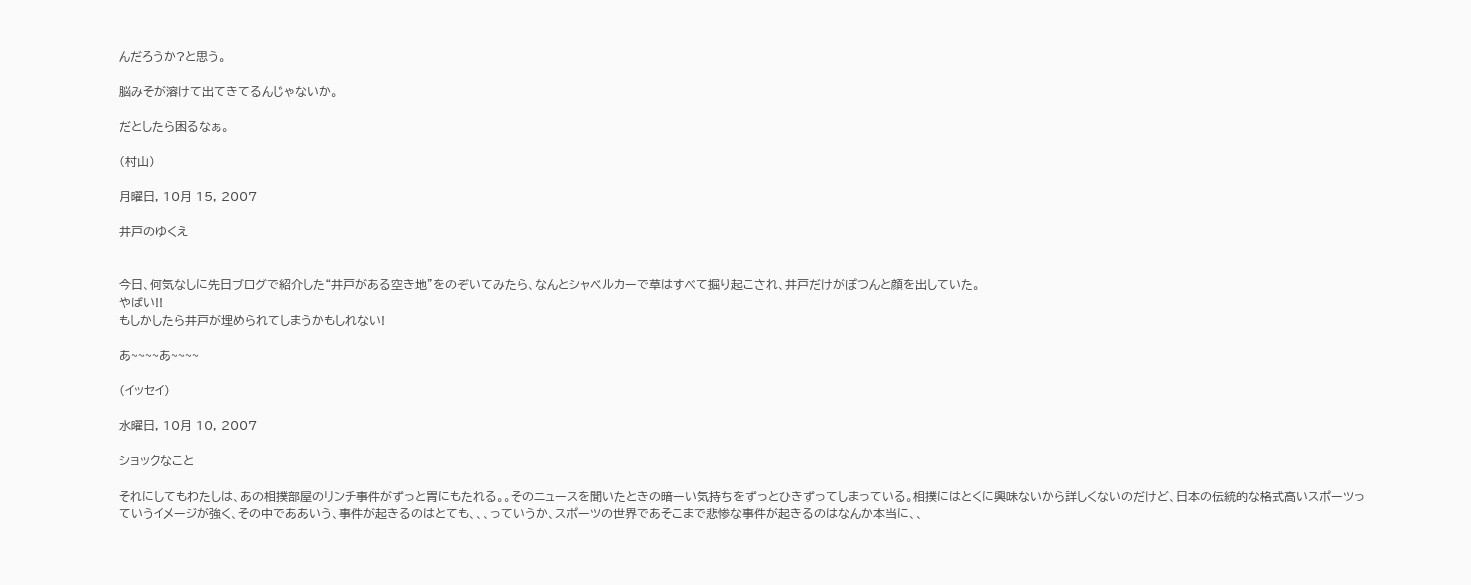んだろうか?と思う。

脳みそが溶けて出てきてるんじゃないか。

だとしたら困るなぁ。

(村山)

月曜日, 10月 15, 2007

井戸のゆくえ


今日、何気なしに先日ブログで紹介した“井戸がある空き地”をのぞいてみたら、なんとシャベルカーで草はすべて掘り起こされ、井戸だけがぽつんと顔を出していた。
やばい!!
もしかしたら井戸が埋められてしまうかもしれない!

あ~~~~あ~~~~

(イッセイ)

水曜日, 10月 10, 2007

ショックなこと

それにしてもわたしは、あの相撲部屋のリンチ事件がずっと胃にもたれる。。そのニュースを聞いたときの暗ーい気持ちをずっとひきずってしまっている。相撲にはとくに興味ないから詳しくないのだけど、日本の伝統的な格式高いスポーツっていうイメージが強く、その中でああいう、事件が起きるのはとても、、、っていうか、スポーツの世界であそこまで悲惨な事件が起きるのはなんか本当に、、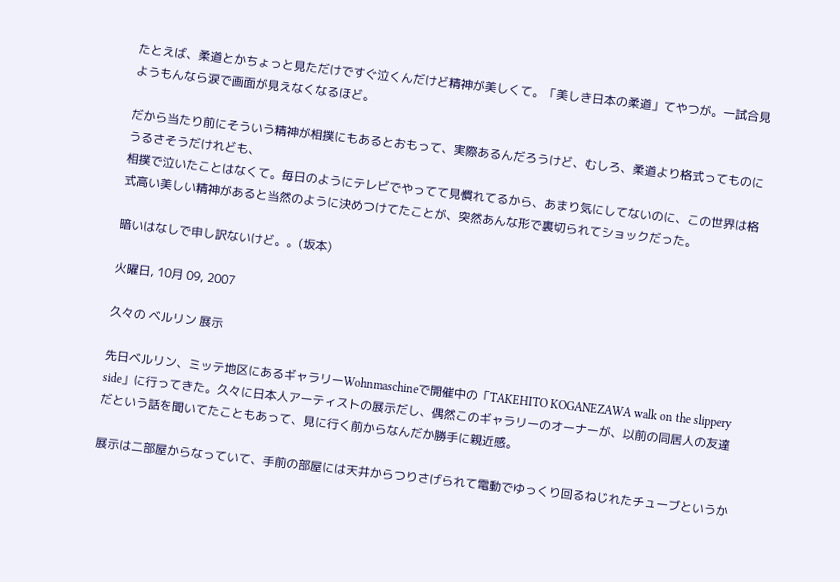たとえば、柔道とかちょっと見ただけですぐ泣くんだけど精神が美しくて。「美しき日本の柔道」てやつが。一試合見ようもんなら涙で画面が見えなくなるほど。

だから当たり前にそういう精神が相撲にもあるとおもって、実際あるんだろうけど、むしろ、柔道より格式ってものにうるさそうだけれども、
相撲で泣いたことはなくて。毎日のようにテレビでやってて見慣れてるから、あまり気にしてないのに、この世界は格式高い美しい精神があると当然のように決めつけてたことが、突然あんな形で裏切られてショックだった。

暗いはなしで申し訳ないけど。。(坂本)

火曜日, 10月 09, 2007

久々の ベルリン 展示

先日ベルリン、ミッテ地区にあるギャラリーWohnmaschineで開催中の「TAKEHITO KOGANEZAWA walk on the slippery side」に行ってきた。久々に日本人アーティストの展示だし、偶然このギャラリーのオーナーが、以前の同居人の友達だという話を聞いてたこともあって、見に行く前からなんだか勝手に親近感。

展示は二部屋からなっていて、手前の部屋には天井からつりさげられて電動でゆっくり回るねじれたチューブというか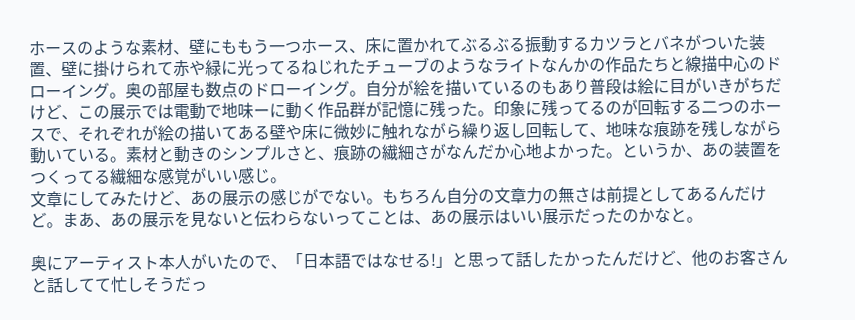ホースのような素材、壁にももう一つホース、床に置かれてぶるぶる振動するカツラとバネがついた装置、壁に掛けられて赤や緑に光ってるねじれたチューブのようなライトなんかの作品たちと線描中心のドローイング。奥の部屋も数点のドローイング。自分が絵を描いているのもあり普段は絵に目がいきがちだけど、この展示では電動で地味ーに動く作品群が記憶に残った。印象に残ってるのが回転する二つのホースで、それぞれが絵の描いてある壁や床に微妙に触れながら繰り返し回転して、地味な痕跡を残しながら動いている。素材と動きのシンプルさと、痕跡の繊細さがなんだか心地よかった。というか、あの装置をつくってる繊細な感覚がいい感じ。
文章にしてみたけど、あの展示の感じがでない。もちろん自分の文章力の無さは前提としてあるんだけど。まあ、あの展示を見ないと伝わらないってことは、あの展示はいい展示だったのかなと。

奥にアーティスト本人がいたので、「日本語ではなせる!」と思って話したかったんだけど、他のお客さんと話してて忙しそうだっ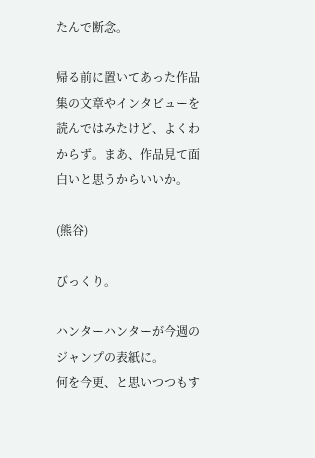たんで断念。

帰る前に置いてあった作品集の文章やインタビューを読んではみたけど、よくわからず。まあ、作品見て面白いと思うからいいか。

(熊谷)

びっくり。

ハンターハンターが今週のジャンプの表紙に。
何を今更、と思いつつもす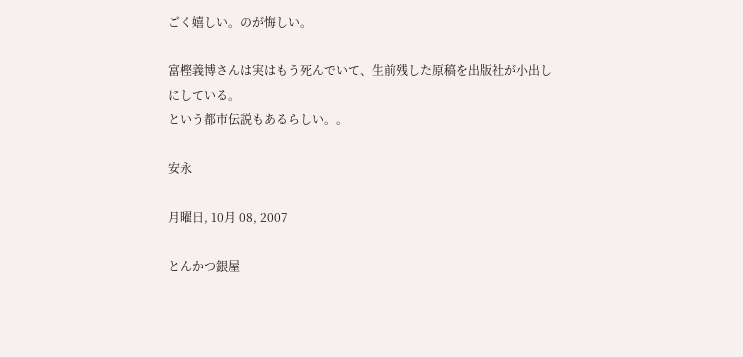ごく嬉しい。のが悔しい。

富樫義博さんは実はもう死んでいて、生前残した原稿を出版社が小出しにしている。
という都市伝説もあるらしい。。

安永

月曜日, 10月 08, 2007

とんかつ銀屋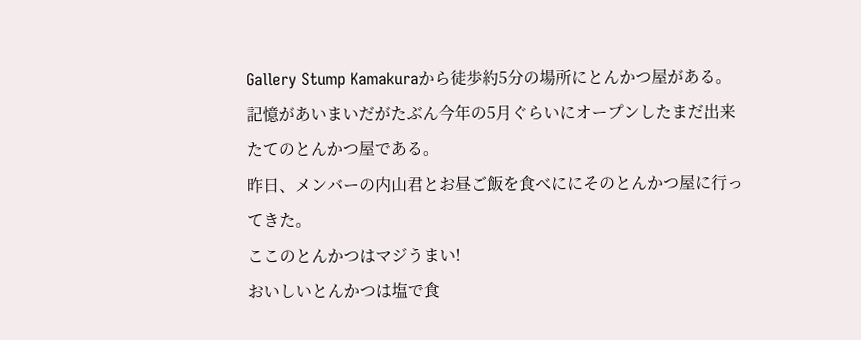Gallery Stump Kamakuraから徒歩約5分の場所にとんかつ屋がある。
記憶があいまいだがたぶん今年の5月ぐらいにオープンしたまだ出来
たてのとんかつ屋である。
昨日、メンバーの内山君とお昼ご飯を食べににそのとんかつ屋に行っ
てきた。
ここのとんかつはマジうまい!
おいしいとんかつは塩で食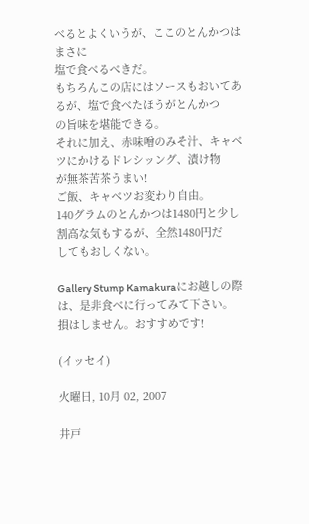べるとよくいうが、ここのとんかつはまさに
塩で食べるべきだ。
もちろんこの店にはソースもおいてあるが、塩で食べたほうがとんかつ
の旨味を堪能できる。
それに加え、赤味噌のみそ汁、キャベツにかけるドレシッング、漬け物
が無茶苦茶うまい!
ご飯、キャベツお変わり自由。
140グラムのとんかつは1480円と少し割高な気もするが、全然1480円だ
してもおしくない。

Gallery Stump Kamakuraにお越しの際は、是非食べに行ってみて下さい。
損はしません。おすすめです!

(イッセイ)

火曜日, 10月 02, 2007

井戸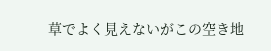草でよく見えないがこの空き地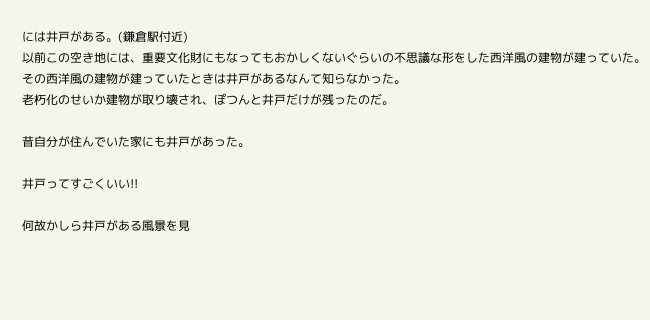には井戸がある。(鎌倉駅付近)
以前この空き地には、重要文化財にもなってもおかしくないぐらいの不思議な形をした西洋風の建物が建っていた。
その西洋風の建物が建っていたときは井戸があるなんて知らなかった。
老朽化のせいか建物が取り壊され、ぽつんと井戸だけが残ったのだ。

昔自分が住んでいた家にも井戸があった。

井戸ってすごくいい!!

何故かしら井戸がある風景を見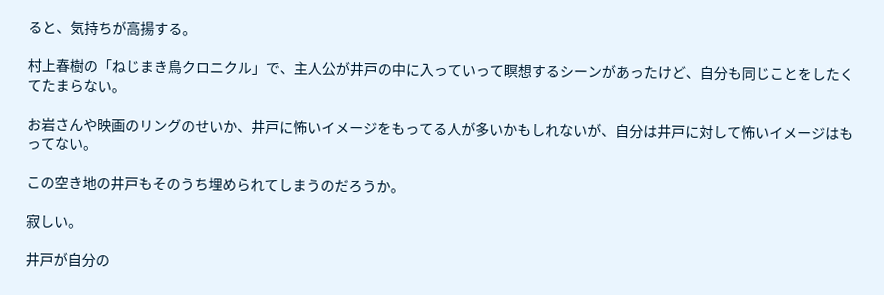ると、気持ちが高揚する。

村上春樹の「ねじまき鳥クロニクル」で、主人公が井戸の中に入っていって瞑想するシーンがあったけど、自分も同じことをしたくてたまらない。

お岩さんや映画のリングのせいか、井戸に怖いイメージをもってる人が多いかもしれないが、自分は井戸に対して怖いイメージはもってない。

この空き地の井戸もそのうち埋められてしまうのだろうか。

寂しい。

井戸が自分の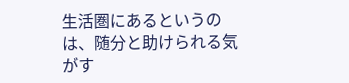生活圏にあるというのは、随分と助けられる気がす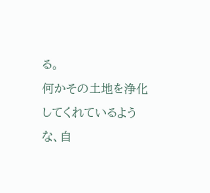る。
何かその土地を浄化してくれているような、自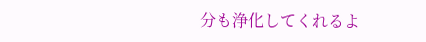分も浄化してくれるよ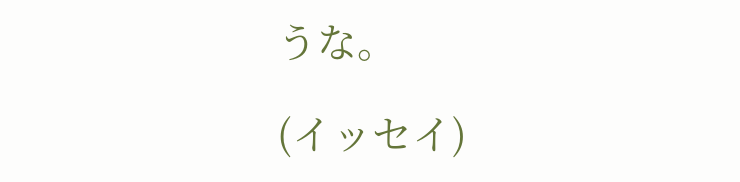うな。

(イッセイ)